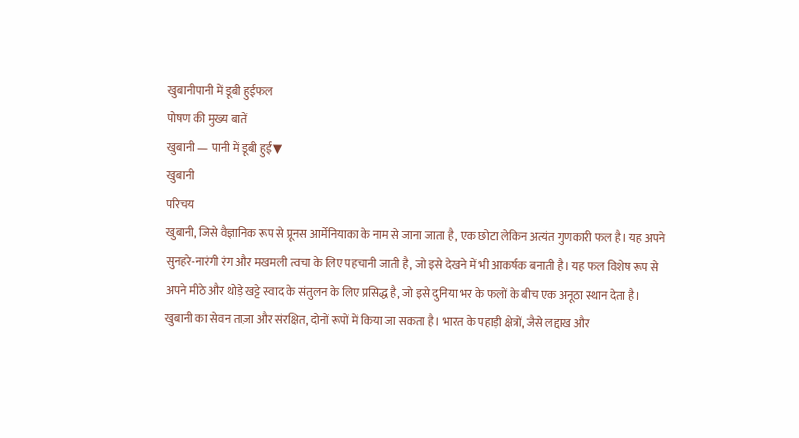खुबानीपानी में डूबी हुईफल
पोषण की मुख्य बातें
खुबानी — पानी में डूबी हुई▼
खुबानी
परिचय
खुबानी, जिसे वैज्ञानिक रूप से प्रूनस आर्मेनियाका के नाम से जाना जाता है, एक छोटा लेकिन अत्यंत गुणकारी फल है। यह अपने सुनहरे-नारंगी रंग और मखमली त्वचा के लिए पहचानी जाती है, जो इसे देखने में भी आकर्षक बनाती है। यह फल विशेष रूप से अपने मीठे और थोड़े खट्टे स्वाद के संतुलन के लिए प्रसिद्ध है, जो इसे दुनिया भर के फलों के बीच एक अनूठा स्थान देता है।
खुबानी का सेवन ताज़ा और संरक्षित, दोनों रूपों में किया जा सकता है। भारत के पहाड़ी क्षेत्रों, जैसे लद्दाख और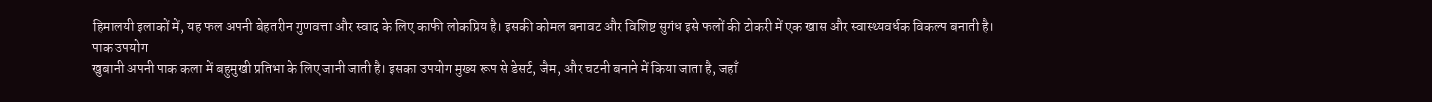हिमालयी इलाकों में, यह फल अपनी बेहतरीन गुणवत्ता और स्वाद के लिए काफी लोकप्रिय है। इसकी कोमल बनावट और विशिष्ट सुगंध इसे फलों की टोकरी में एक खास और स्वास्थ्यवर्धक विकल्प बनाती है।
पाक उपयोग
खुबानी अपनी पाक कला में बहुमुखी प्रतिभा के लिए जानी जाती है। इसका उपयोग मुख्य रूप से डेसर्ट, जैम, और चटनी बनाने में किया जाता है, जहाँ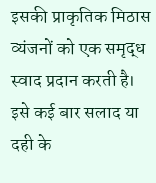इसकी प्राकृतिक मिठास व्यंजनों को एक समृद्ध स्वाद प्रदान करती है। इसे कई बार सलाद या दही के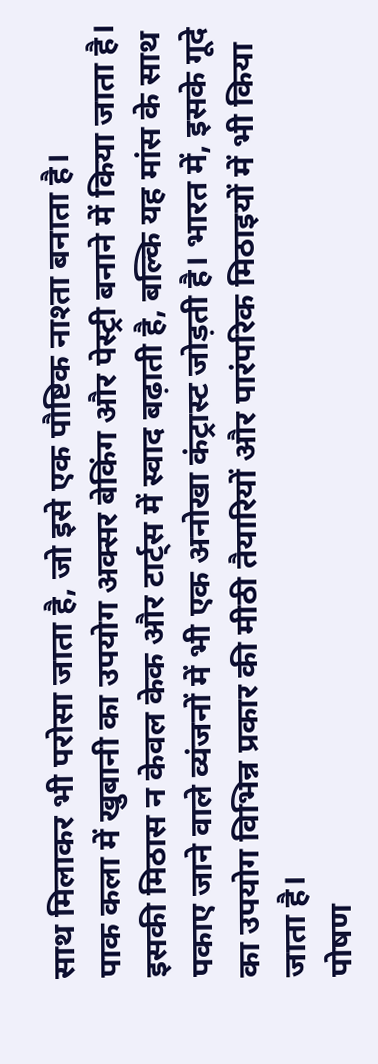साथ मिलाकर भी परोसा जाता है, जो इसे एक पौष्टिक नाश्ता बनाता है।
पाक कला में खुबानी का उपयोग अक्सर बेकिंग और पेस्ट्री बनाने में किया जाता है। इसकी मिठास न केवल केक और टार्ट्स में स्वाद बढ़ाती है, बल्कि यह मांस के साथ पकाए जाने वाले व्यंजनों में भी एक अनोखा कंट्रास्ट जोड़ती है। भारत में, इसके गूदे का उपयोग विभिन्न प्रकार की मीठी तैयारियों और पारंपरिक मिठाइयों में भी किया जाता है।
पोषण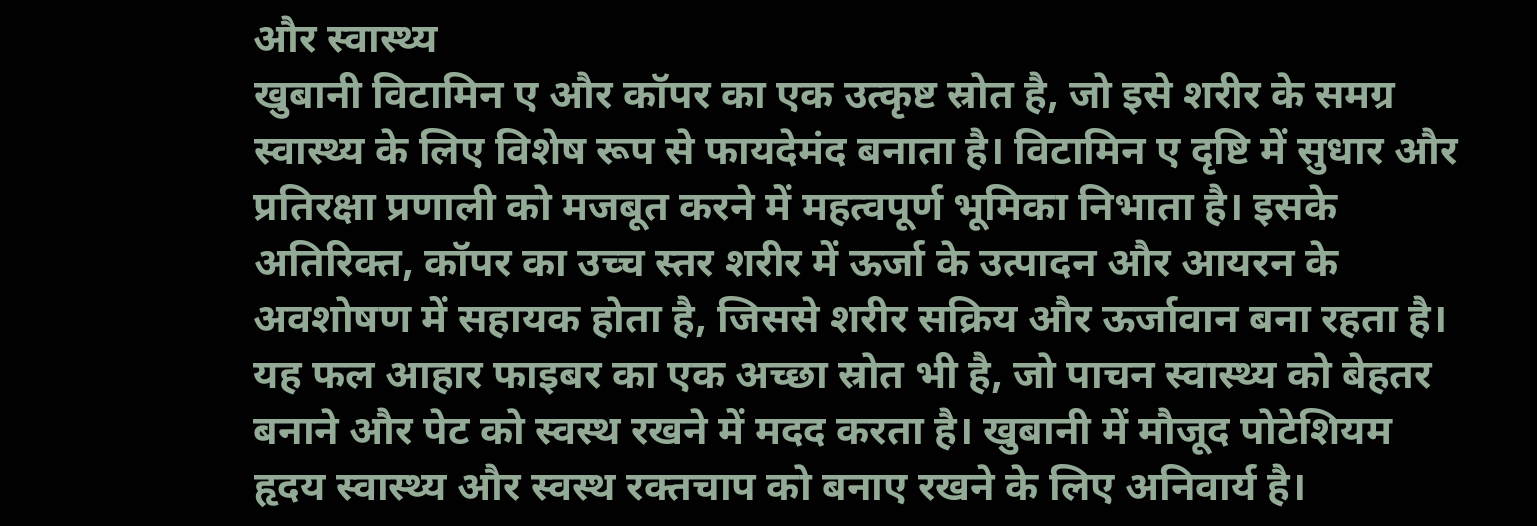और स्वास्थ्य
खुबानी विटामिन ए और कॉपर का एक उत्कृष्ट स्रोत है, जो इसे शरीर के समग्र स्वास्थ्य के लिए विशेष रूप से फायदेमंद बनाता है। विटामिन ए दृष्टि में सुधार और प्रतिरक्षा प्रणाली को मजबूत करने में महत्वपूर्ण भूमिका निभाता है। इसके अतिरिक्त, कॉपर का उच्च स्तर शरीर में ऊर्जा के उत्पादन और आयरन के अवशोषण में सहायक होता है, जिससे शरीर सक्रिय और ऊर्जावान बना रहता है।
यह फल आहार फाइबर का एक अच्छा स्रोत भी है, जो पाचन स्वास्थ्य को बेहतर बनाने और पेट को स्वस्थ रखने में मदद करता है। खुबानी में मौजूद पोटेशियम हृदय स्वास्थ्य और स्वस्थ रक्तचाप को बनाए रखने के लिए अनिवार्य है।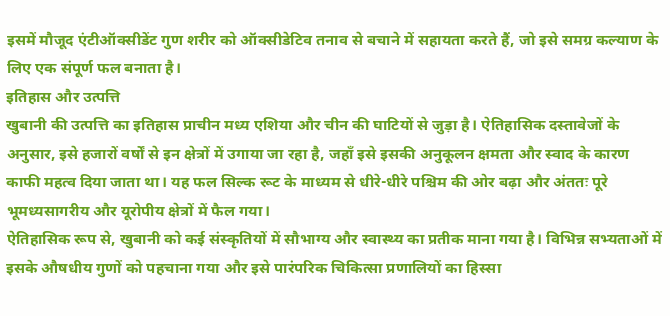इसमें मौजूद एंटीऑक्सीडेंट गुण शरीर को ऑक्सीडेटिव तनाव से बचाने में सहायता करते हैं, जो इसे समग्र कल्याण के लिए एक संपूर्ण फल बनाता है।
इतिहास और उत्पत्ति
खुबानी की उत्पत्ति का इतिहास प्राचीन मध्य एशिया और चीन की घाटियों से जुड़ा है। ऐतिहासिक दस्तावेजों के अनुसार, इसे हजारों वर्षों से इन क्षेत्रों में उगाया जा रहा है, जहाँ इसे इसकी अनुकूलन क्षमता और स्वाद के कारण काफी महत्व दिया जाता था। यह फल सिल्क रूट के माध्यम से धीरे-धीरे पश्चिम की ओर बढ़ा और अंततः पूरे भूमध्यसागरीय और यूरोपीय क्षेत्रों में फैल गया।
ऐतिहासिक रूप से, खुबानी को कई संस्कृतियों में सौभाग्य और स्वास्थ्य का प्रतीक माना गया है। विभिन्न सभ्यताओं में इसके औषधीय गुणों को पहचाना गया और इसे पारंपरिक चिकित्सा प्रणालियों का हिस्सा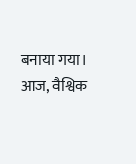बनाया गया। आज, वैश्विक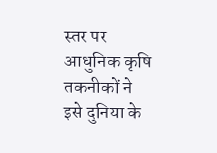स्तर पर आधुनिक कृषि तकनीकों ने इसे दुनिया के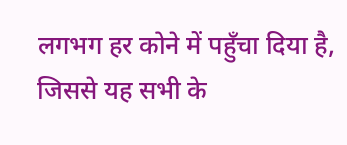लगभग हर कोने में पहुँचा दिया है, जिससे यह सभी के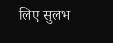लिए सुलभ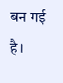बन गई है।